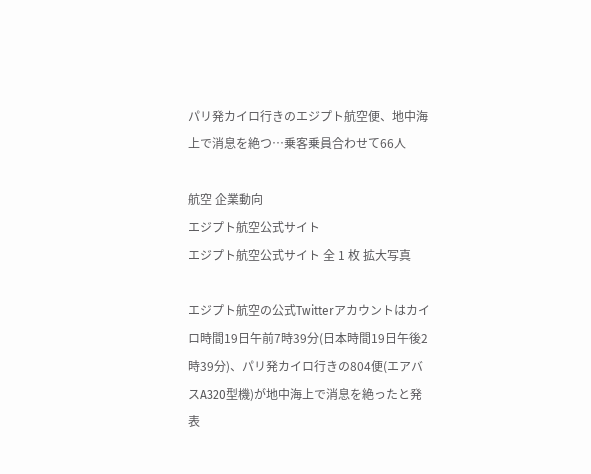パリ発カイロ行きのエジプト航空便、地中海上で消息を絶つ…乗客乗員合わせて66人

航空 企業動向
エジプト航空公式サイト
エジプト航空公式サイト 全 1 枚 拡大写真

エジプト航空の公式Twitterアカウントはカイロ時間19日午前7時39分(日本時間19日午後2時39分)、パリ発カイロ行きの804便(エアバスA320型機)が地中海上で消息を絶ったと発表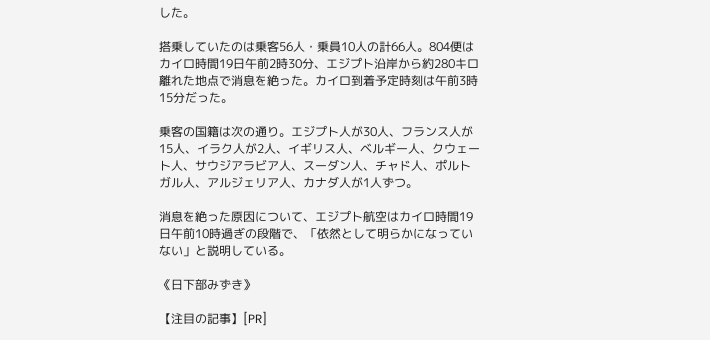した。

搭乗していたのは乗客56人・乗員10人の計66人。804便はカイロ時間19日午前2時30分、エジプト沿岸から約280キロ離れた地点で消息を絶った。カイロ到着予定時刻は午前3時15分だった。

乗客の国籍は次の通り。エジプト人が30人、フランス人が15人、イラク人が2人、イギリス人、ベルギー人、クウェート人、サウジアラビア人、スーダン人、チャド人、ポルトガル人、アルジェリア人、カナダ人が1人ずつ。

消息を絶った原因について、エジプト航空はカイロ時間19日午前10時過ぎの段階で、「依然として明らかになっていない」と説明している。

《日下部みずき》

【注目の記事】[PR]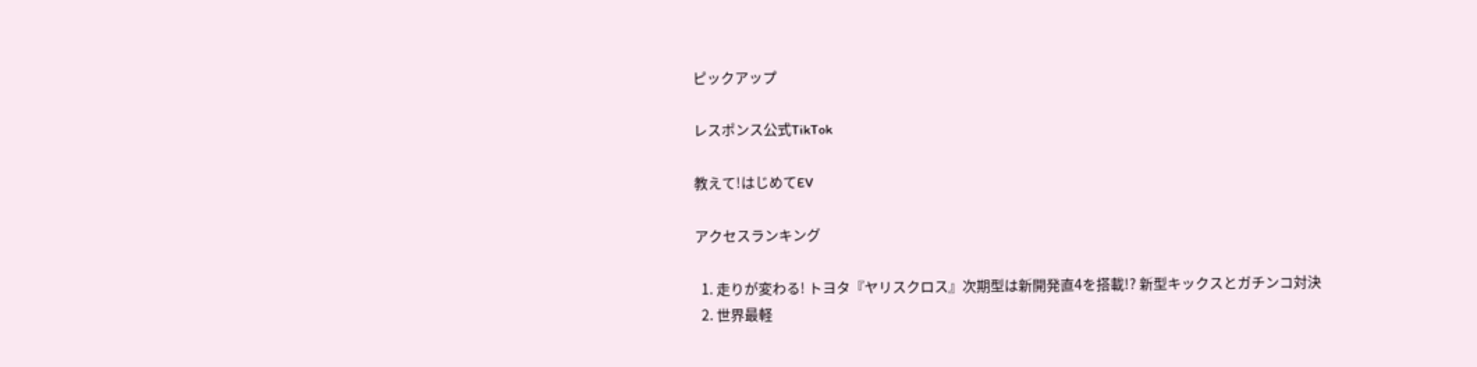ピックアップ

レスポンス公式TikTok

教えて!はじめてEV

アクセスランキング

  1. 走りが変わる! トヨタ『ヤリスクロス』次期型は新開発直4を搭載!? 新型キックスとガチンコ対決
  2. 世界最軽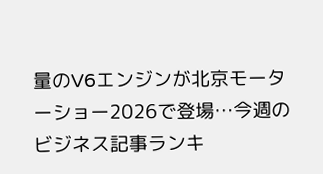量のV6エンジンが北京モーターショー2026で登場…今週のビジネス記事ランキ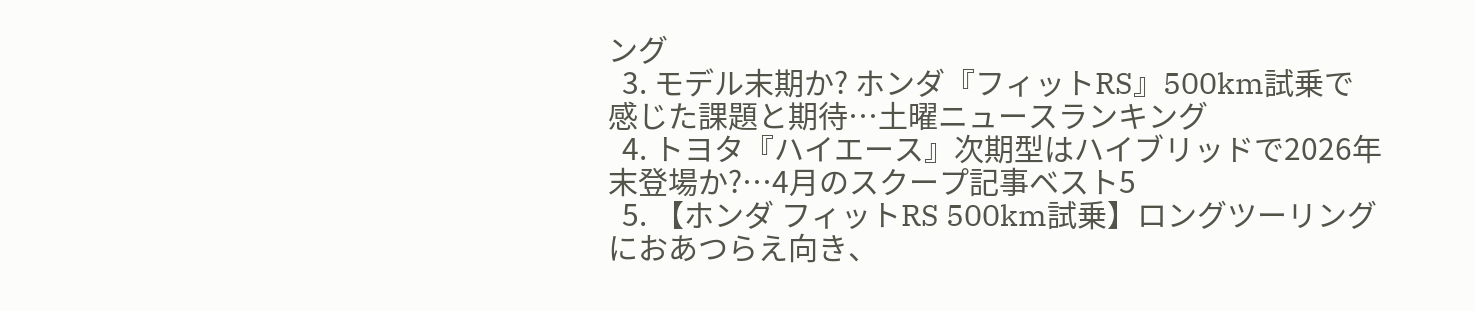ング
  3. モデル末期か? ホンダ『フィットRS』500km試乗で感じた課題と期待…土曜ニュースランキング
  4. トヨタ『ハイエース』次期型はハイブリッドで2026年末登場か?…4月のスクープ記事ベスト5
  5. 【ホンダ フィットRS 500km試乗】ロングツーリングにおあつらえ向き、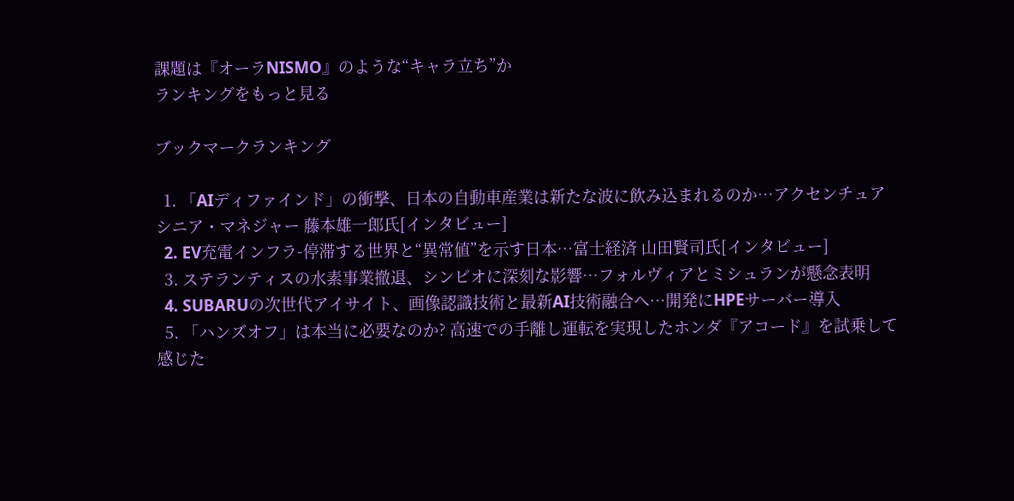課題は『オーラNISMO』のような“キャラ立ち”か
ランキングをもっと見る

ブックマークランキング

  1. 「AIディファインド」の衝撃、日本の自動車産業は新たな波に飲み込まれるのか…アクセンチュア シニア・マネジャー 藤本雄一郎氏[インタビュー]
  2. EV充電インフラ-停滞する世界と“異常値”を示す日本…富士経済 山田賢司氏[インタビュー]
  3. ステランティスの水素事業撤退、シンビオに深刻な影響…フォルヴィアとミシュランが懸念表明
  4. SUBARUの次世代アイサイト、画像認識技術と最新AI技術融合へ…開発にHPEサーバー導入
  5. 「ハンズオフ」は本当に必要なのか? 高速での手離し運転を実現したホンダ『アコード』を試乗して感じた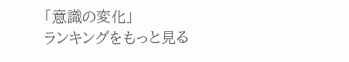「意識の変化」
ランキングをもっと見る